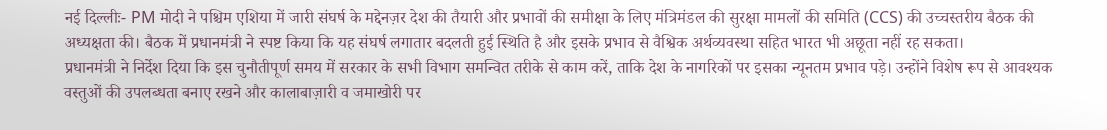नई दिल्लीः- PM मोदी ने पश्चिम एशिया में जारी संघर्ष के मद्देनज़र देश की तैयारी और प्रभावों की समीक्षा के लिए मंत्रिमंडल की सुरक्षा मामलों की समिति (CCS) की उच्चस्तरीय बैठक की अध्यक्षता की। बैठक में प्रधानमंत्री ने स्पष्ट किया कि यह संघर्ष लगातार बदलती हुई स्थिति है और इसके प्रभाव से वैश्विक अर्थव्यवस्था सहित भारत भी अछूता नहीं रह सकता।
प्रधानमंत्री ने निर्देश दिया कि इस चुनौतीपूर्ण समय में सरकार के सभी विभाग समन्वित तरीके से काम करें, ताकि देश के नागरिकों पर इसका न्यूनतम प्रभाव पड़े। उन्होंने विशेष रूप से आवश्यक वस्तुओं की उपलब्धता बनाए रखने और कालाबाज़ारी व जमाखोरी पर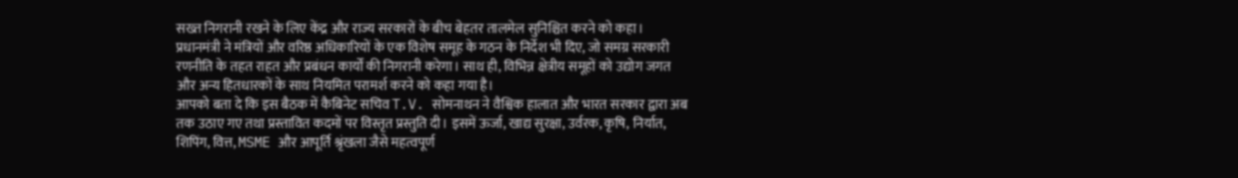सख्त निगरानी रखने के लिए केंद्र और राज्य सरकारों के बीच बेहतर तालमेल सुनिश्चित करने को कहा।
प्रधानमंत्री ने मंत्रियों और वरिष्ठ अधिकारियों के एक विशेष समूह के गठन के निर्देश भी दिए, जो समग्र सरकारी रणनीति के तहत राहत और प्रबंधन कार्यों की निगरानी करेगा। साथ ही, विभिन्न क्षेत्रीय समूहों को उद्योग जगत और अन्य हितधारकों के साथ नियमित परामर्श करने को कहा गया है।
आपको बता दे कि इस बैठक में कैबिनेट सचिव T.V. सोमनाथन ने वैश्विक हालात और भारत सरकार द्वारा अब तक उठाए गए तथा प्रस्तावित कदमों पर विस्तृत प्रस्तुति दी। इसमें ऊर्जा, खाद्य सुरक्षा, उर्वरक, कृषि, निर्यात, शिपिंग, वित्त, MSME और आपूर्ति श्रृंखला जैसे महत्वपूर्ण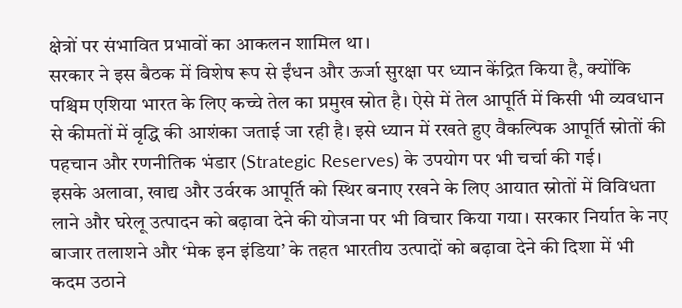क्षेत्रों पर संभावित प्रभावों का आकलन शामिल था।
सरकार ने इस बैठक में विशेष रूप से ईंधन और ऊर्जा सुरक्षा पर ध्यान केंद्रित किया है, क्योंकि पश्चिम एशिया भारत के लिए कच्चे तेल का प्रमुख स्रोत है। ऐसे में तेल आपूर्ति में किसी भी व्यवधान से कीमतों में वृद्धि की आशंका जताई जा रही है। इसे ध्यान में रखते हुए वैकल्पिक आपूर्ति स्रोतों की पहचान और रणनीतिक भंडार (Strategic Reserves) के उपयोग पर भी चर्चा की गई।
इसके अलावा, खाद्य और उर्वरक आपूर्ति को स्थिर बनाए रखने के लिए आयात स्रोतों में विविधता लाने और घरेलू उत्पादन को बढ़ावा देने की योजना पर भी विचार किया गया। सरकार निर्यात के नए बाजार तलाशने और ‘मेक इन इंडिया’ के तहत भारतीय उत्पादों को बढ़ावा देने की दिशा में भी कदम उठाने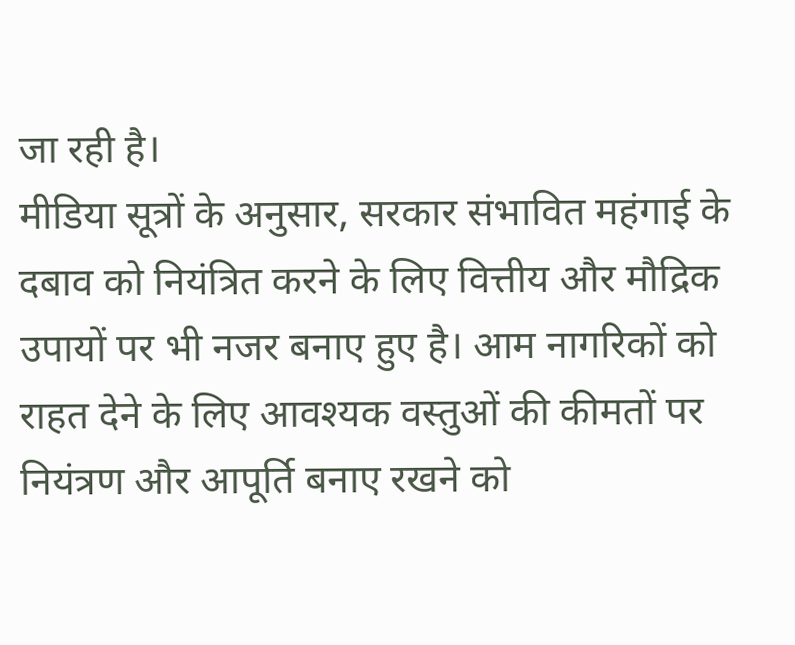जा रही है।
मीडिया सूत्रों के अनुसार, सरकार संभावित महंगाई के दबाव को नियंत्रित करने के लिए वित्तीय और मौद्रिक उपायों पर भी नजर बनाए हुए है। आम नागरिकों को राहत देने के लिए आवश्यक वस्तुओं की कीमतों पर नियंत्रण और आपूर्ति बनाए रखने को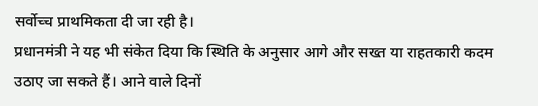सर्वोच्च प्राथमिकता दी जा रही है।
प्रधानमंत्री ने यह भी संकेत दिया कि स्थिति के अनुसार आगे और सख्त या राहतकारी कदम उठाए जा सकते हैं। आने वाले दिनों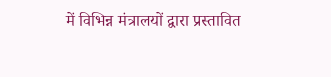में विभिन्न मंत्रालयों द्वारा प्रस्तावित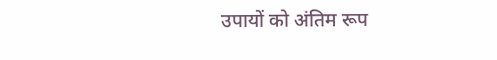उपायों को अंतिम रूप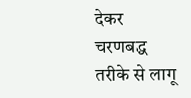देकर चरणबद्ध तरीके से लागू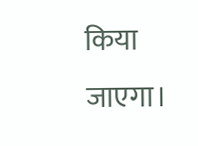किया जाएगा।